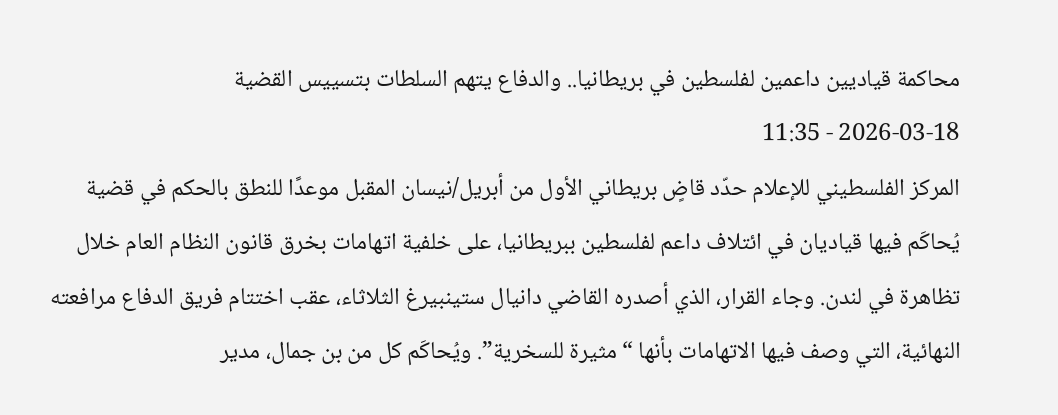محاكمة قياديين داعمين لفلسطين في بريطانيا.. والدفاع يتهم السلطات بتسييس القضية
2026-03-18 - 11:35
المركز الفلسطيني للإعلام حدّد قاضٍ بريطاني الأول من أبريل/نيسان المقبل موعدًا للنطق بالحكم في قضية يُحاكَم فيها قياديان في ائتلاف داعم لفلسطين ببريطانيا، على خلفية اتهامات بخرق قانون النظام العام خلال تظاهرة في لندن. وجاء القرار، الذي أصدره القاضي دانيال ستينبيرغ الثلاثاء، عقب اختتام فريق الدفاع مرافعته النهائية، التي وصف فيها الاتهامات بأنها “مثيرة للسخرية”. ويُحاكَم كل من بن جمال، مدير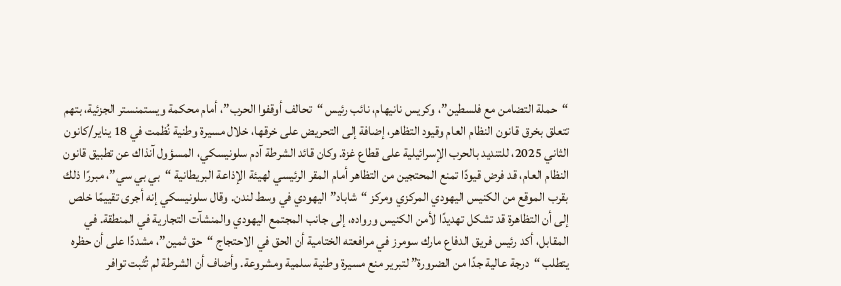“حملة التضامن مع فلسطين”، وكريس نانيهام، نائب رئيس “تحالف أوقفوا الحرب”، أمام محكمة ويستمنستر الجزئية، بتهم تتعلق بخرق قانون النظام العام وقيود التظاهر، إضافة إلى التحريض على خرقها، خلال مسيرة وطنية نُظمت في 18 يناير/كانون الثاني 2025، للتنديد بالحرب الإسرائيلية على قطاع غزة. وكان قائد الشرطة آدم سلونيسكي، المسؤول آنذاك عن تطبيق قانون النظام العام، قد فرض قيودًا تمنع المحتجين من التظاهر أمام المقر الرئيسي لهيئة الإذاعة البريطانية “بي بي سي”، مبررًا ذلك بقرب الموقع من الكنيس اليهودي المركزي ومركز “شاباد” اليهودي في وسط لندن. وقال سلونيسكي إنه أجرى تقييمًا خلص إلى أن التظاهرة قد تشكل تهديدًا لأمن الكنيس ورواده، إلى جانب المجتمع اليهودي والمنشآت التجارية في المنطقة. في المقابل، أكد رئيس فريق الدفاع مارك سومرز في مرافعته الختامية أن الحق في الاحتجاج “حق ثمين”، مشددًا على أن حظره يتطلب “درجة عالية جدًا من الضرورة” لتبرير منع مسيرة وطنية سلمية ومشروعة. وأضاف أن الشرطة لم تُثبت توافر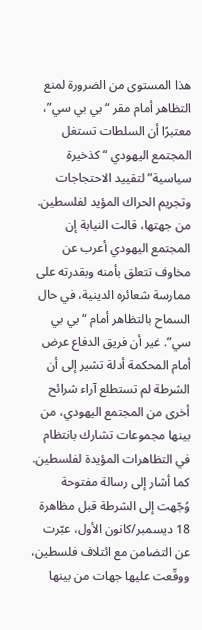هذا المستوى من الضرورة لمنع التظاهر أمام مقر “بي بي سي”، معتبرًا أن السلطات تستغل المجتمع اليهودي “كذخيرة سياسية” لتقييد الاحتجاجات وتجريم الحراك المؤيد لفلسطين. من جهتها، قالت النيابة إن المجتمع اليهودي أعرب عن مخاوف تتعلق بأمنه وبقدرته على ممارسة شعائره الدينية، في حال السماح بالتظاهر أمام “بي بي سي”. غير أن فريق الدفاع عرض أمام المحكمة أدلة تشير إلى أن الشرطة لم تستطلع آراء شرائح أخرى من المجتمع اليهودي، من بينها مجموعات تشارك بانتظام في التظاهرات المؤيدة لفلسطين. كما أشار إلى رسالة مفتوحة وُجّهت إلى الشرطة قبل مظاهرة 18 ديسمبر/كانون الأول، عبّرت عن التضامن مع ائتلاف فلسطين، ووقّعت عليها جهات من بينها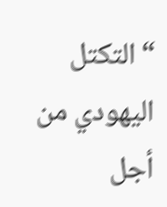“التكتل اليهودي من أجل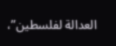العدالة لفلسطين”،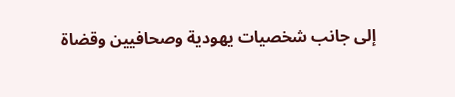إلى جانب شخصيات يهودية وصحافيين وقضاة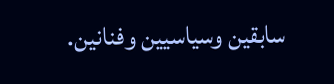سابقين وسياسيين وفنانين.